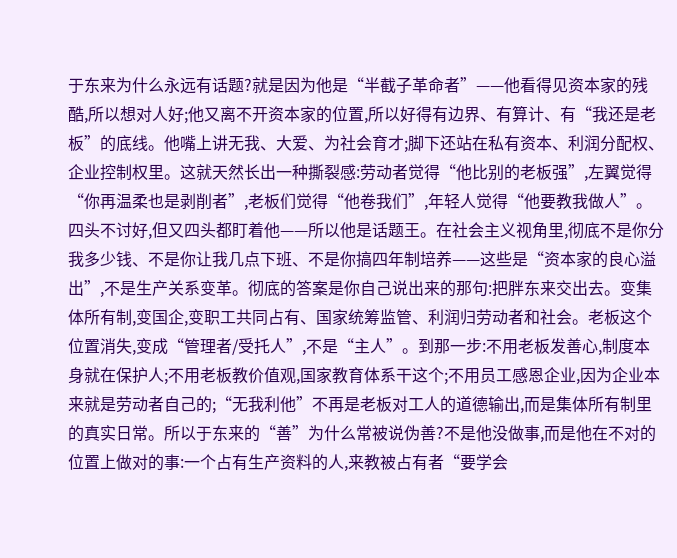于东来为什么永远有话题?就是因为他是“半截子革命者”——他看得见资本家的残酷,所以想对人好;他又离不开资本家的位置,所以好得有边界、有算计、有“我还是老板”的底线。他嘴上讲无我、大爱、为社会育才;脚下还站在私有资本、利润分配权、企业控制权里。这就天然长出一种撕裂感:劳动者觉得“他比别的老板强”,左翼觉得“你再温柔也是剥削者”,老板们觉得“他卷我们”,年轻人觉得“他要教我做人”。四头不讨好,但又四头都盯着他——所以他是话题王。在社会主义视角里,彻底不是你分我多少钱、不是你让我几点下班、不是你搞四年制培养——这些是“资本家的良心溢出”,不是生产关系变革。彻底的答案是你自己说出来的那句:把胖东来交出去。变集体所有制,变国企,变职工共同占有、国家统筹监管、利润归劳动者和社会。老板这个位置消失,变成“管理者/受托人”,不是“主人”。到那一步:不用老板发善心,制度本身就在保护人;不用老板教价值观,国家教育体系干这个;不用员工感恩企业,因为企业本来就是劳动者自己的;“无我利他”不再是老板对工人的道德输出,而是集体所有制里的真实日常。所以于东来的“善”为什么常被说伪善?不是他没做事,而是他在不对的位置上做对的事:一个占有生产资料的人,来教被占有者“要学会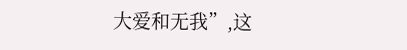大爱和无我”,这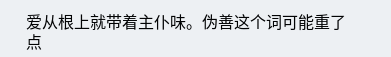爱从根上就带着主仆味。伪善这个词可能重了点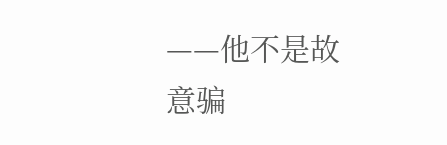——他不是故意骗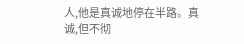人,他是真诚地停在半路。真诚,但不彻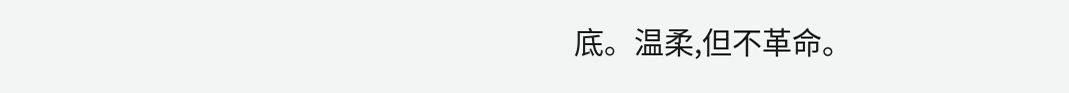底。温柔,但不革命。